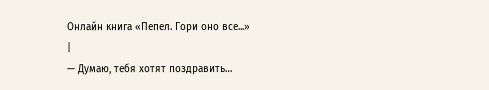Онлайн книга «Пепел. Гори оно все...»
|
— Думаю, тебя хотят поздравить…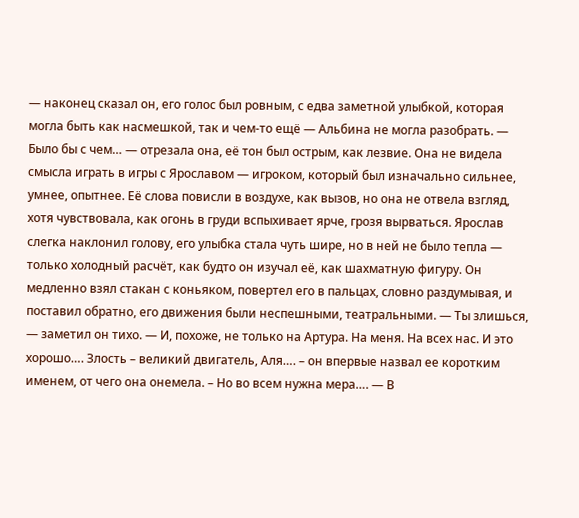— наконец сказал он, его голос был ровным, с едва заметной улыбкой, которая могла быть как насмешкой, так и чем-то ещё — Альбина не могла разобрать. — Было бы с чем… — отрезала она, её тон был острым, как лезвие. Она не видела смысла играть в игры с Ярославом — игроком, который был изначально сильнее, умнее, опытнее. Её слова повисли в воздухе, как вызов, но она не отвела взгляд, хотя чувствовала, как огонь в груди вспыхивает ярче, грозя вырваться. Ярослав слегка наклонил голову, его улыбка стала чуть шире, но в ней не было тепла — только холодный расчёт, как будто он изучал её, как шахматную фигуру. Он медленно взял стакан с коньяком, повертел его в пальцах, словно раздумывая, и поставил обратно, его движения были неспешными, театральными. — Ты злишься, — заметил он тихо. — И, похоже, не только на Артура. На меня. На всех нас. И это хорошо…. Злость – великий двигатель, Аля…. – он впервые назвал ее коротким именем, от чего она онемела. – Но во всем нужна мера…. — В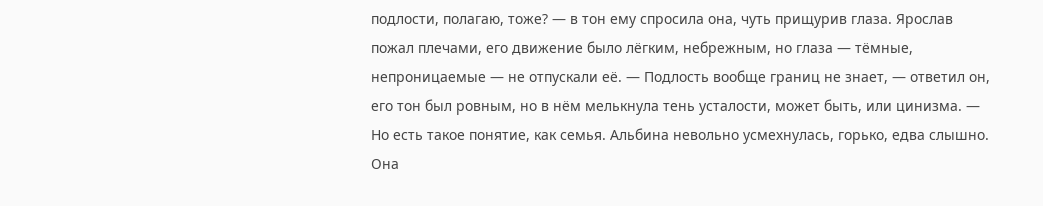подлости, полагаю, тоже? — в тон ему спросила она, чуть прищурив глаза. Ярослав пожал плечами, его движение было лёгким, небрежным, но глаза — тёмные, непроницаемые — не отпускали её. — Подлость вообще границ не знает, — ответил он, его тон был ровным, но в нём мелькнула тень усталости, может быть, или цинизма. — Но есть такое понятие, как семья. Альбина невольно усмехнулась, горько, едва слышно. Она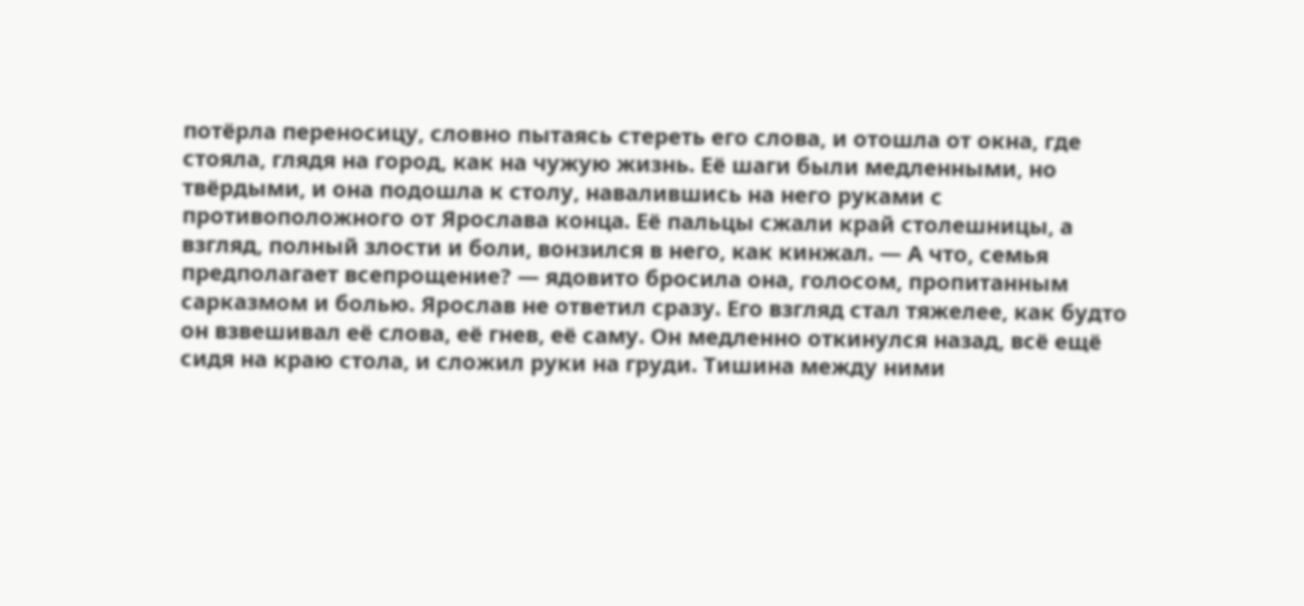потёрла переносицу, словно пытаясь стереть его слова, и отошла от окна, где стояла, глядя на город, как на чужую жизнь. Её шаги были медленными, но твёрдыми, и она подошла к столу, навалившись на него руками с противоположного от Ярослава конца. Её пальцы сжали край столешницы, а взгляд, полный злости и боли, вонзился в него, как кинжал. — А что, семья предполагает всепрощение? — ядовито бросила она, голосом, пропитанным сарказмом и болью. Ярослав не ответил сразу. Его взгляд стал тяжелее, как будто он взвешивал её слова, её гнев, её саму. Он медленно откинулся назад, всё ещё сидя на краю стола, и сложил руки на груди. Тишина между ними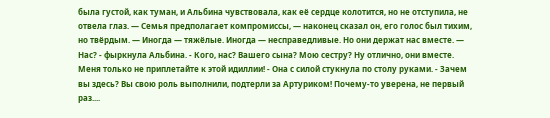была густой, как туман, и Альбина чувствовала, как её сердце колотится, но не отступила, не отвела глаз. — Семья предполагает компромиссы, — наконец сказал он, его голос был тихим, но твёрдым. — Иногда — тяжёлые. Иногда — несправедливые. Но они держат нас вместе. — Нас? - фыркнула Альбина. - Кого, нас? Вашего сына? Мою сестру? Ну отлично, они вместе. Меня только не приплетайте к этой идиллии! - Она с силой стукнула по столу руками. - Зачем вы здесь? Вы свою роль выполнили, подтерли за Артуриком! Почему-то уверена, не первый раз....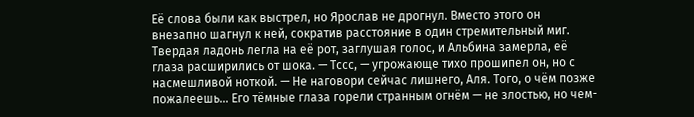Её слова были как выстрел, но Ярослав не дрогнул. Вместо этого он внезапно шагнул к ней, сократив расстояние в один стремительный миг. Твердая ладонь легла на её рот, заглушая голос, и Альбина замерла, её глаза расширились от шока. — Тссс, — угрожающе тихо прошипел он, но с насмешливой ноткой. — Не наговори сейчас лишнего, Аля. Того, о чём позже пожалеешь… Его тёмные глаза горели странным огнём — не злостью, но чем-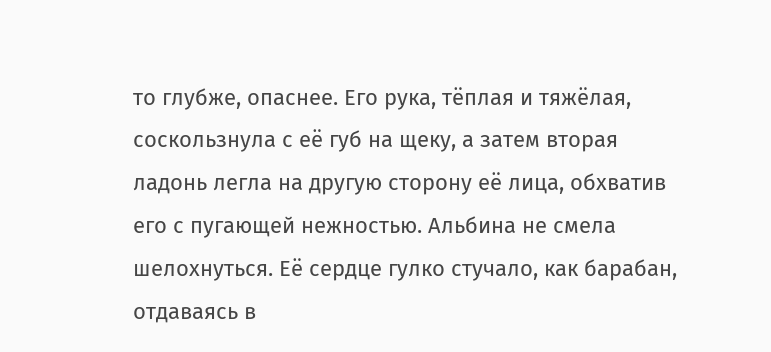то глубже, опаснее. Его рука, тёплая и тяжёлая, соскользнула с её губ на щеку, а затем вторая ладонь легла на другую сторону её лица, обхватив его с пугающей нежностью. Альбина не смела шелохнуться. Её сердце гулко стучало, как барабан, отдаваясь в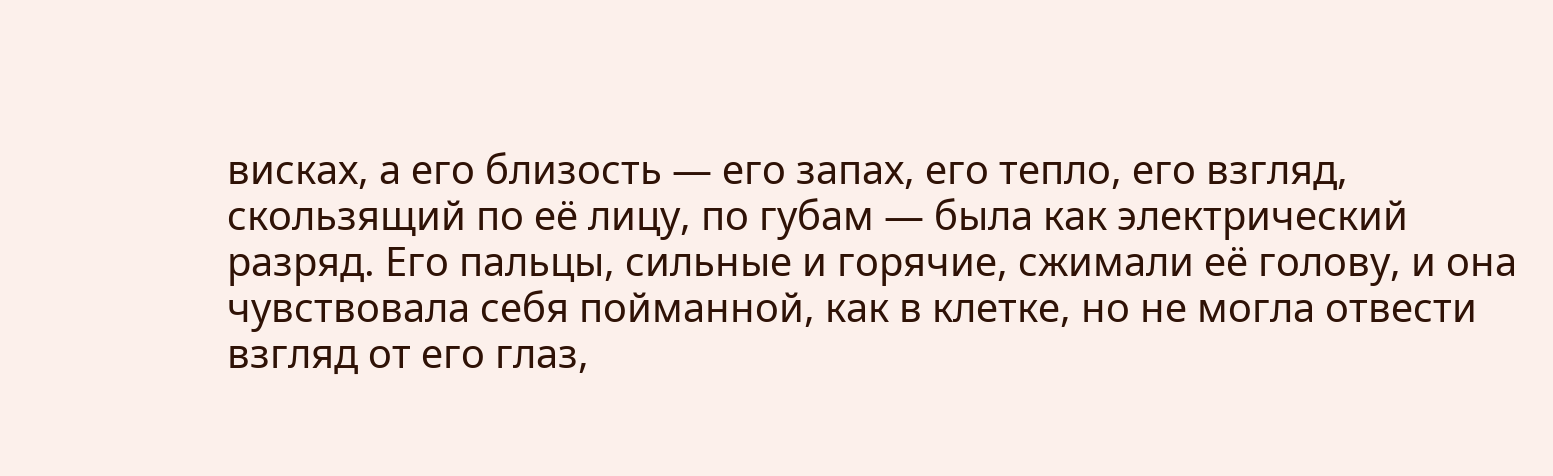висках, а его близость — его запах, его тепло, его взгляд, скользящий по её лицу, по губам — была как электрический разряд. Его пальцы, сильные и горячие, сжимали её голову, и она чувствовала себя пойманной, как в клетке, но не могла отвести взгляд от его глаз,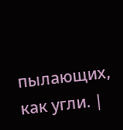пылающих, как угли. |